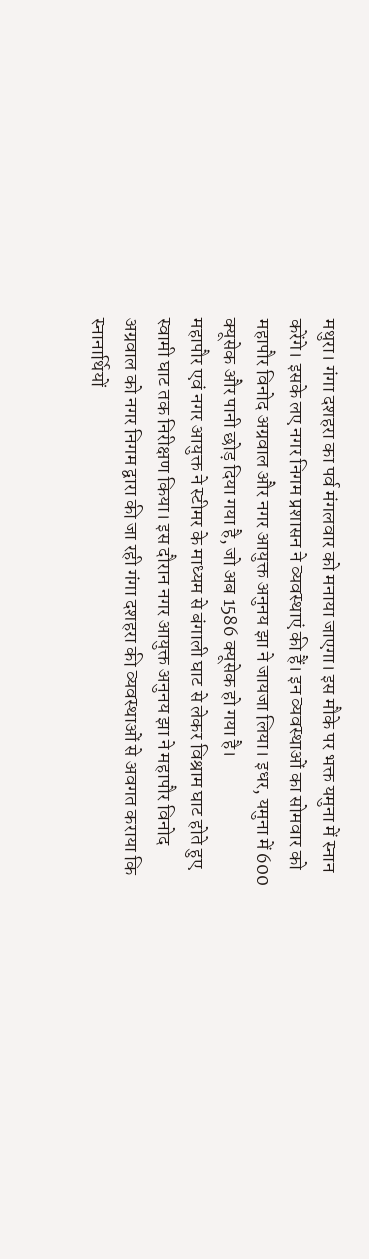मथुरा। गंगा दशहरा का पर्व मंगलवार को मनाया जाएगा। इस मौके पर भक्त यमुना में स्नान करेंगे। इसके लए नगर निगम प्रशासन ने व्यवस्थाएं की हैं। इन व्यवस्थाओं का सोमवार को महापौर विनोद अग्रवाल और नगर आयुक्त अनुनय झा ने जायजा लिया। इधर, यमुना में 600 क्यूसेक और पानी छोड़ दिया गया है, जो अब 1586 क्यूसेक हो गया है।
महापौर एवं नगर आयुक्त ने स्टीमर के माध्यम से बंगाली घाट से लेकर विश्राम घाट होते हुए स्वामी घाट तक निरीक्षण किया। इस दौरान नगर आयुक्त अनुनय झा ने महापौर विनोद अग्रवाल को नगर निगम द्वारा की जा रही गंगा दशहरा की व्यवस्थाओं से अवगत कराया कि स्नानार्थियों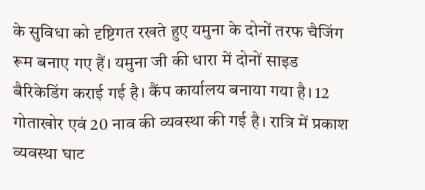के सुविधा को दृष्टिगत रखते हुए यमुना के दोनों तरफ चैजिंग रूम बनाए गए हैं। यमुना जी की धारा में दोनों साइड बैरिकेडिंग कराई गई है। कैंप कार्यालय बनाया गया है। 12 गोताखोर एवं 20 नाव की व्यवस्था की गई है। रात्रि में प्रकाश व्यवस्था घाट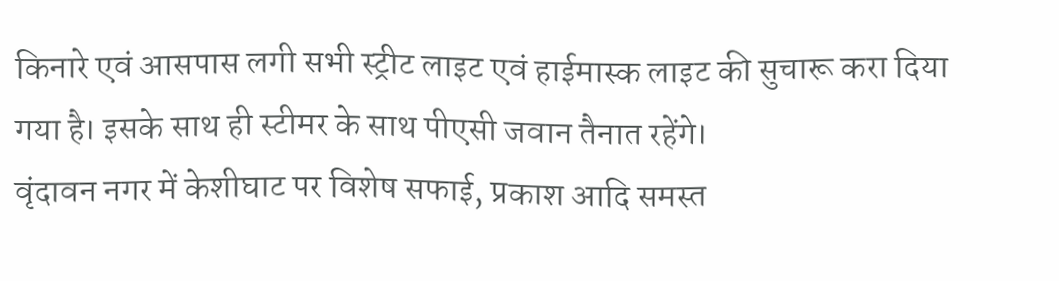किनारे एवं आसपास लगी सभी स्ट्रीट लाइट एवं हाईमास्क लाइट की सुचारू करा दिया गया है। इसके साथ ही स्टीमर के साथ पीएसी जवान तैनात रहेंगे।
वृंदावन नगर में केशीघाट पर विशेष सफाई, प्रकाश आदि समस्त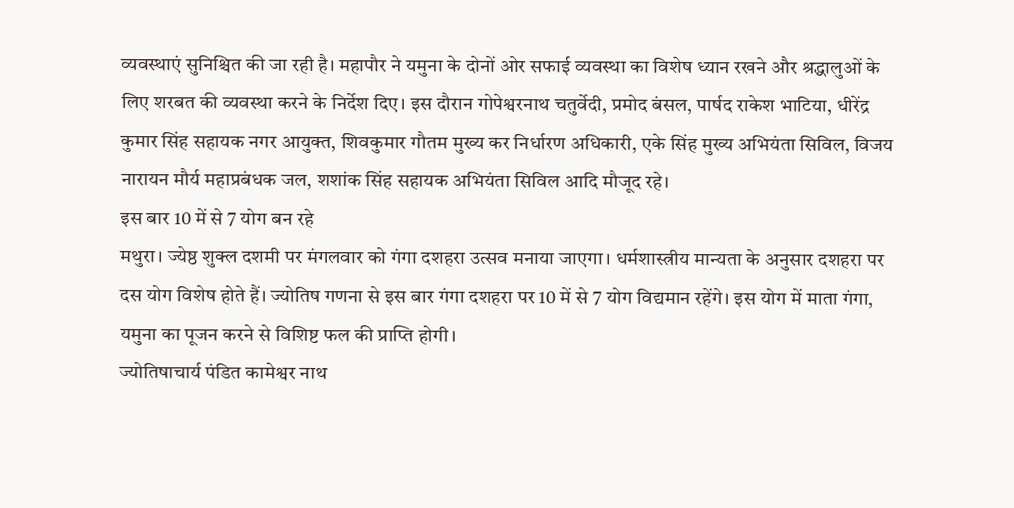व्यवस्थाएं सुनिश्चित की जा रही है। महापौर ने यमुना के दोनों ओर सफाई व्यवस्था का विशेष ध्यान रखने और श्रद्धालुओं के लिए शरबत की व्यवस्था करने के निर्देश दिए। इस दौरान गोपेश्वरनाथ चतुर्वेदी, प्रमोद बंसल, पार्षद राकेश भाटिया, धीरेंद्र कुमार सिंह सहायक नगर आयुक्त, शिवकुमार गौतम मुख्य कर निर्धारण अधिकारी, एके सिंह मुख्य अभियंता सिविल, विजय नारायन मौर्य महाप्रबंधक जल, शशांक सिंह सहायक अभियंता सिविल आदि मौजूद रहे।
इस बार 10 में से 7 योग बन रहे
मथुरा। ज्येष्ठ शुक्ल दशमी पर मंगलवार को गंगा दशहरा उत्सव मनाया जाएगा। धर्मशास्त्रीय मान्यता के अनुसार दशहरा पर दस योग विशेष होते हैं। ज्योतिष गणना से इस बार गंगा दशहरा पर 10 में से 7 योग विद्यमान रहेंगे। इस योग में माता गंगा, यमुना का पूजन करने से विशिष्ट फल की प्राप्ति होगी।
ज्योतिषाचार्य पंडित कामेश्वर नाथ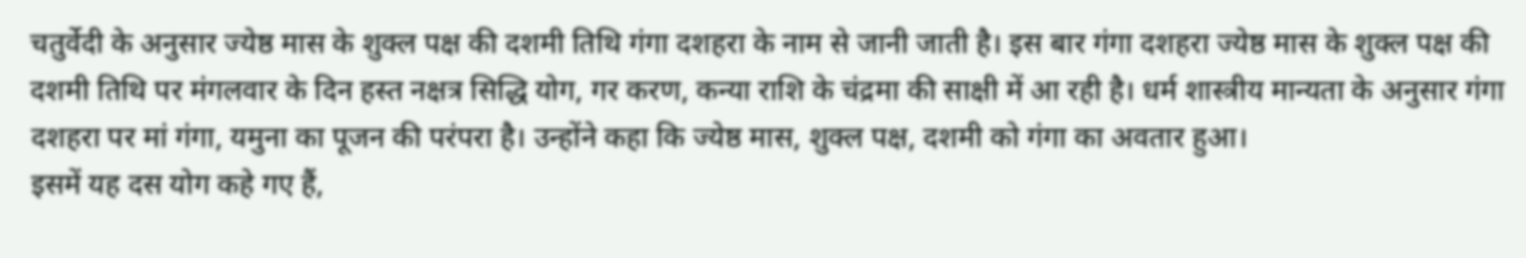चतुर्वेदी के अनुसार ज्येष्ठ मास के शुक्ल पक्ष की दशमी तिथि गंगा दशहरा के नाम से जानी जाती है। इस बार गंगा दशहरा ज्येष्ठ मास के शुक्ल पक्ष की दशमी तिथि पर मंगलवार के दिन हस्त नक्षत्र सिद्धि योग, गर करण, कन्या राशि के चंद्रमा की साक्षी में आ रही है। धर्म शास्त्रीय मान्यता के अनुसार गंगा दशहरा पर मां गंगा, यमुना का पूजन की परंपरा है। उन्होंने कहा कि ज्येष्ठ मास, शुक्ल पक्ष, दशमी को गंगा का अवतार हुआ।
इसमें यह दस योग कहे गए हैं,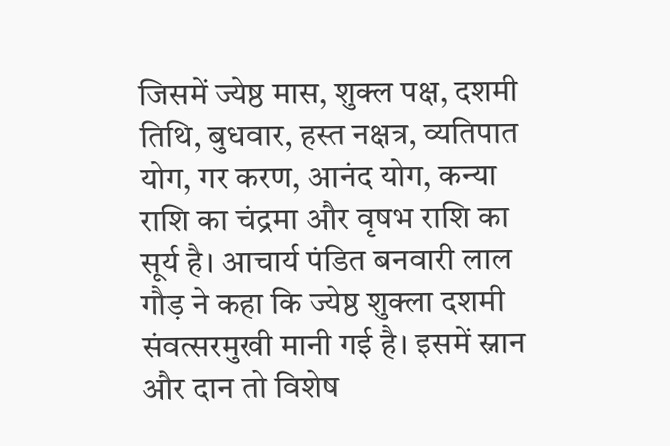जिसमें ज्येष्ठ मास, शुक्ल पक्ष, दशमी तिथि, बुधवार, हस्त नक्षत्र, व्यतिपात योग, गर करण, आनंद योग, कन्या राशि का चंद्रमा और वृषभ राशि का सूर्य है। आचार्य पंडित बनवारी लाल गौड़ ने कहा कि ज्येष्ठ शुक्ला दशमी संवत्सरमुखी मानी गई है। इसमें स्नान और दान तो विशेष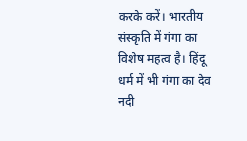करके करें। भारतीय संस्कृति में गंगा का विशेष महत्व है। हिंदू धर्म में भी गंगा का देव नदी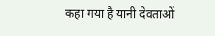कहा गया है यानी देवताओं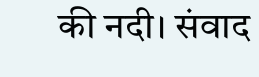की नदी। संवाद